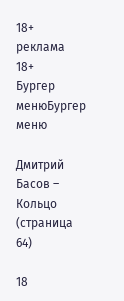18+
реклама
18+
Бургер менюБургер меню

Дмитрий Басов – Кольцо (страница 64)

18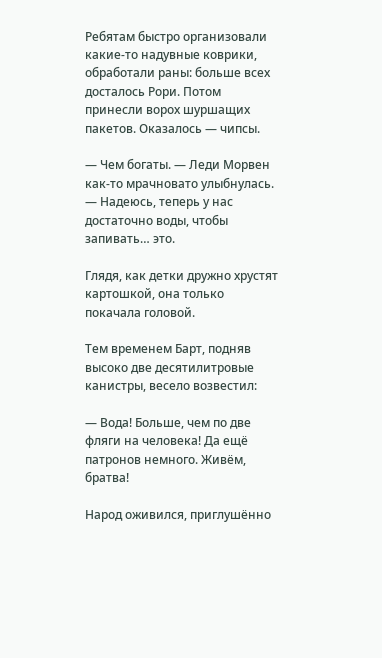Ребятам быстро организовали какие-то надувные коврики, обработали раны: больше всех досталось Рори. Потом принесли ворох шуршащих пакетов. Оказалось — чипсы.

— Чем богаты. — Леди Морвен как-то мрачновато улыбнулась. — Надеюсь, теперь у нас достаточно воды, чтобы запивать… это.

Глядя, как детки дружно хрустят картошкой, она только покачала головой.

Тем временем Барт, подняв высоко две десятилитровые канистры, весело возвестил:

— Вода! Больше, чем по две фляги на человека! Да ещё патронов немного. Живём, братва!

Народ оживился, приглушённо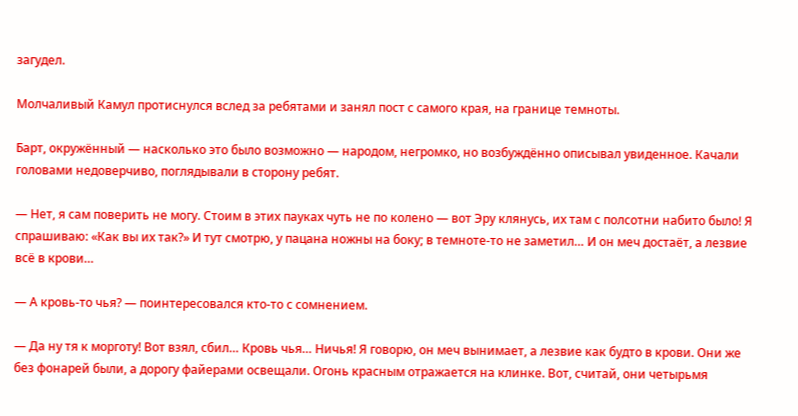загудел.

Молчаливый Камул протиснулся вслед за ребятами и занял пост с самого края, на границе темноты.

Барт, окружённый — насколько это было возможно — народом, негромко, но возбуждённо описывал увиденное. Качали головами недоверчиво, поглядывали в сторону ребят.

— Нет, я сам поверить не могу. Стоим в этих пауках чуть не по колено — вот Эру клянусь, их там с полсотни набито было! Я спрашиваю: «Как вы их так?» И тут смотрю, у пацана ножны на боку; в темноте-то не заметил… И он меч достаёт, а лезвие всё в крови…

— А кровь-то чья? — поинтересовался кто-то с сомнением.

— Да ну тя к морготу! Вот взял, сбил… Кровь чья… Ничья! Я говорю, он меч вынимает, а лезвие как будто в крови. Они же без фонарей были, а дорогу файерами освещали. Огонь красным отражается на клинке. Вот, считай, они четырьмя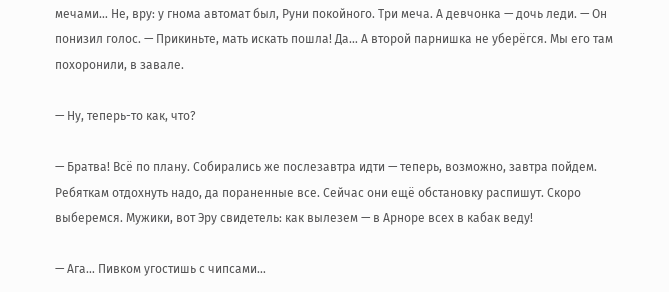мечами… Не, вру: у гнома автомат был, Руни покойного. Три меча. А девчонка — дочь леди. — Он понизил голос. — Прикиньте, мать искать пошла! Да… А второй парнишка не уберёгся. Мы его там похоронили, в завале.

— Ну, теперь-то как, что?

— Братва! Всё по плану. Собирались же послезавтра идти — теперь, возможно, завтра пойдем. Ребяткам отдохнуть надо, да пораненные все. Сейчас они ещё обстановку распишут. Скоро выберемся. Мужики, вот Эру свидетель: как вылезем — в Арноре всех в кабак веду!

— Ага… Пивком угостишь с чипсами…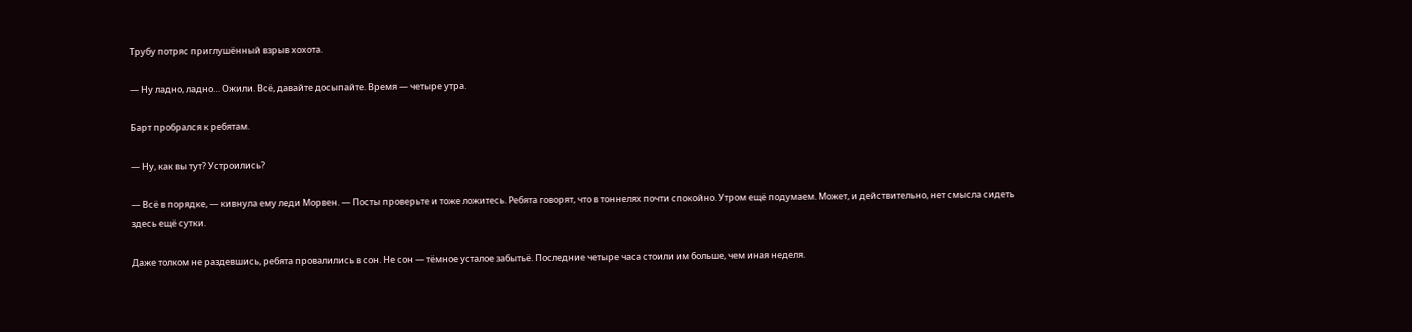Трубу потряс приглушённый взрыв хохота.

— Ну ладно, ладно… Ожили. Всё, давайте досыпайте. Время — четыре утра.

Барт пробрался к ребятам.

— Ну, как вы тут? Устроились?

— Всё в порядке, — кивнула ему леди Морвен. — Посты проверьте и тоже ложитесь. Ребята говорят, что в тоннелях почти спокойно. Утром ещё подумаем. Может, и действительно, нет смысла сидеть здесь ещё сутки.

Даже толком не раздевшись, ребята провалились в сон. Не сон — тёмное усталое забытьё. Последние четыре часа стоили им больше, чем иная неделя.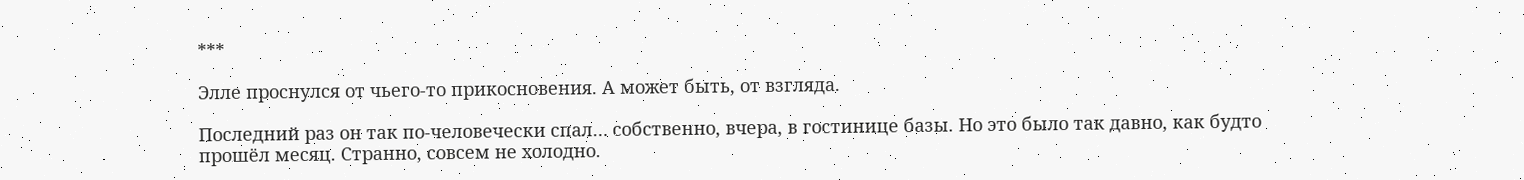***

Элле проснулся от чьего-то прикосновения. А может быть, от взгляда.

Последний раз он так по-человечески спал… собственно, вчера, в гостинице базы. Но это было так давно, как будто прошёл месяц. Странно, совсем не холодно.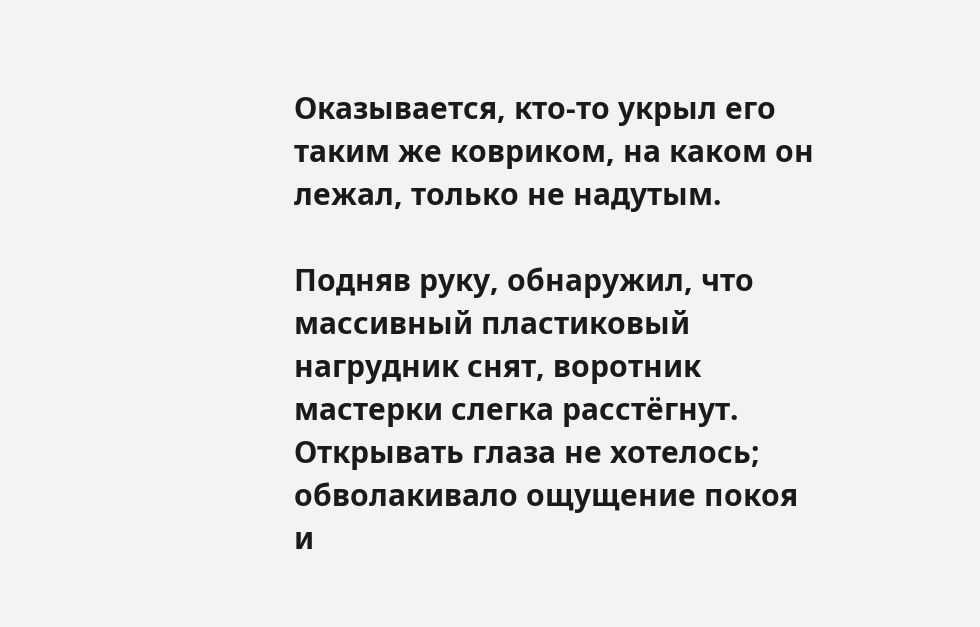Оказывается, кто-то укрыл его таким же ковриком, на каком он лежал, только не надутым.

Подняв руку, обнаружил, что массивный пластиковый нагрудник снят, воротник мастерки слегка расстёгнут. Открывать глаза не хотелось; обволакивало ощущение покоя и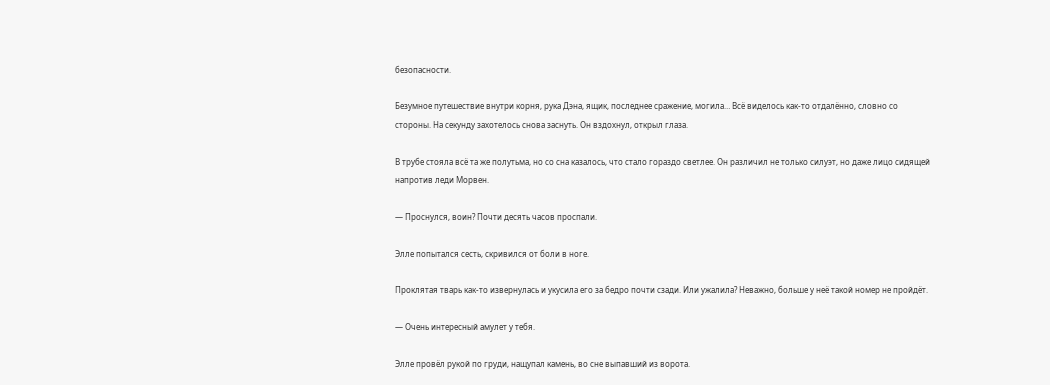безопасности.

Безумное путешествие внутри корня, рука Дэна, ящик, последнее сражение, могила… Всё виделось как-то отдалённо, словно со стороны. На секунду захотелось снова заснуть. Он вздохнул, открыл глаза.

В трубе стояла всё та же полутьма, но со сна казалось, что стало гораздо светлее. Он различил не только силуэт, но даже лицо сидящей напротив леди Морвен.

— Проснулся, воин? Почти десять часов проспали.

Элле попытался сесть, скривился от боли в ноге.

Проклятая тварь как-то извернулась и укусила его за бедро почти сзади. Или ужалила? Неважно, больше у неё такой номер не пройдёт.

— Очень интересный амулет у тебя.

Элле провёл рукой по груди, нащупал камень, во сне выпавший из ворота.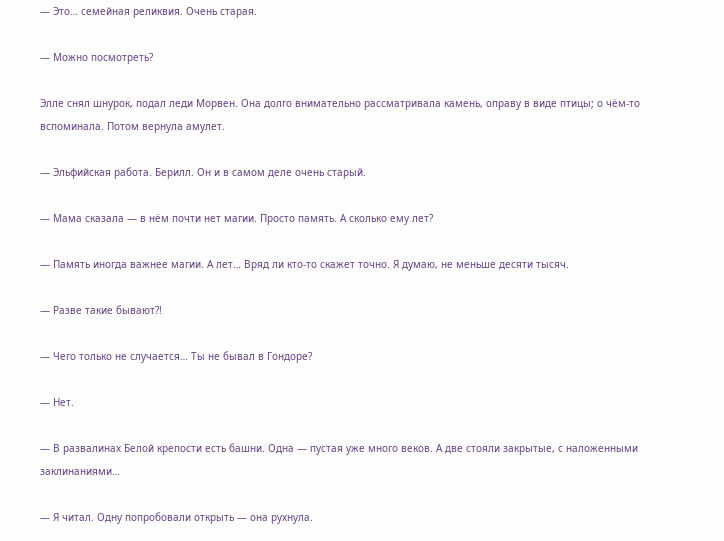— Это… семейная реликвия. Очень старая.

— Можно посмотреть?

Элле снял шнурок, подал леди Морвен. Она долго внимательно рассматривала камень, оправу в виде птицы; о чём-то вспоминала. Потом вернула амулет.

— Эльфийская работа. Берилл. Он и в самом деле очень старый.

— Мама сказала — в нём почти нет магии. Просто память. А сколько ему лет?

— Память иногда важнее магии. А лет… Вряд ли кто-то скажет точно. Я думаю, не меньше десяти тысяч.

— Разве такие бывают?!

— Чего только не случается… Ты не бывал в Гондоре?

— Нет.

— В развалинах Белой крепости есть башни. Одна — пустая уже много веков. А две стояли закрытые, с наложенными заклинаниями…

— Я читал. Одну попробовали открыть — она рухнула.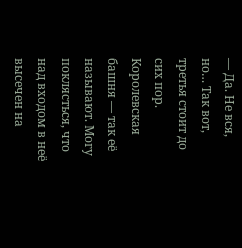— Да. Не вся, но… Так вот, третья стоит до сих пор. Королевская башня — так её называют. Могу поклясться, что над входом в неё высечен на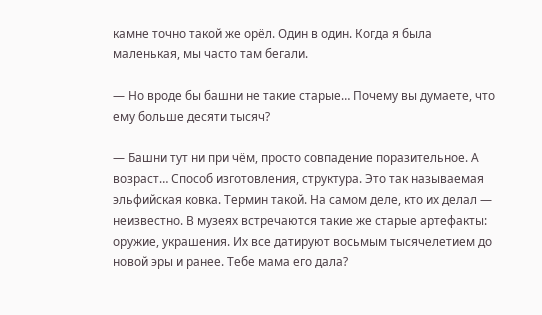камне точно такой же орёл. Один в один. Когда я была маленькая, мы часто там бегали.

— Но вроде бы башни не такие старые… Почему вы думаете, что ему больше десяти тысяч?

— Башни тут ни при чём, просто совпадение поразительное. А возраст… Способ изготовления, структура. Это так называемая эльфийская ковка. Термин такой. На самом деле, кто их делал — неизвестно. В музеях встречаются такие же старые артефакты: оружие, украшения. Их все датируют восьмым тысячелетием до новой эры и ранее. Тебе мама его дала?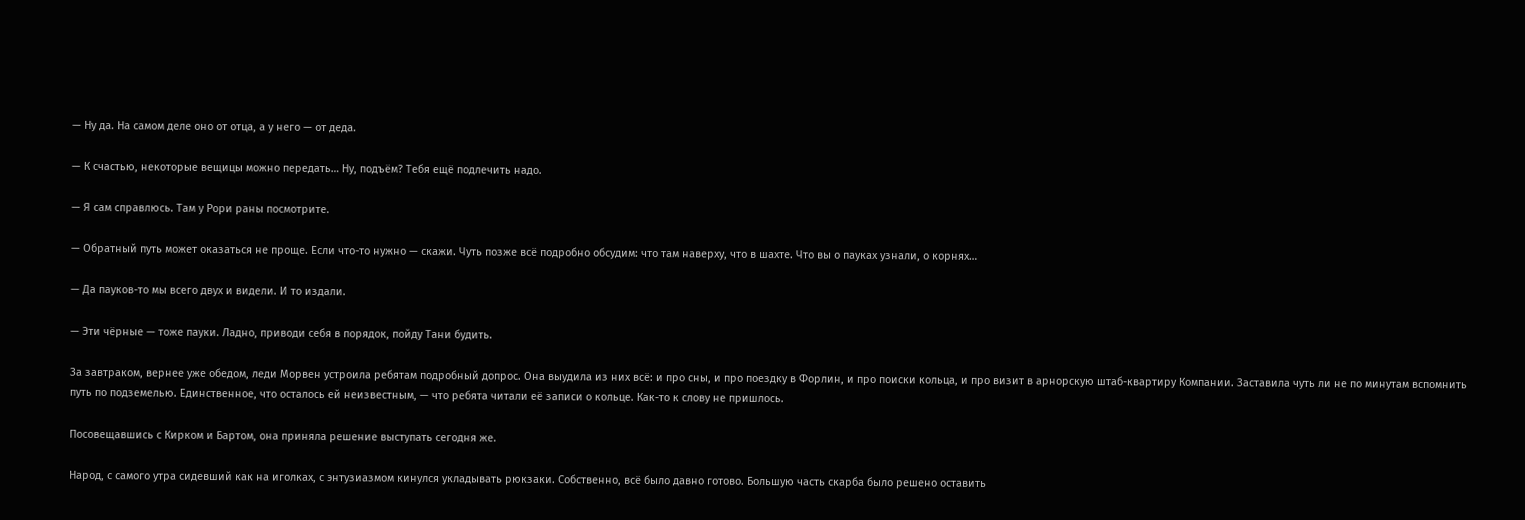— Ну да. На самом деле оно от отца, а у него — от деда.

— К счастью, некоторые вещицы можно передать… Ну, подъём? Тебя ещё подлечить надо.

— Я сам справлюсь. Там у Рори раны посмотрите.

— Обратный путь может оказаться не проще. Если что-то нужно — скажи. Чуть позже всё подробно обсудим: что там наверху, что в шахте. Что вы о пауках узнали, о корнях…

— Да пауков-то мы всего двух и видели. И то издали.

— Эти чёрные — тоже пауки. Ладно, приводи себя в порядок, пойду Тани будить.

За завтраком, вернее уже обедом, леди Морвен устроила ребятам подробный допрос. Она выудила из них всё: и про сны, и про поездку в Форлин, и про поиски кольца, и про визит в арнорскую штаб-квартиру Компании. Заставила чуть ли не по минутам вспомнить путь по подземелью. Единственное, что осталось ей неизвестным, — что ребята читали её записи о кольце. Как-то к слову не пришлось.

Посовещавшись с Кирком и Бартом, она приняла решение выступать сегодня же.

Народ, с самого утра сидевший как на иголках, с энтузиазмом кинулся укладывать рюкзаки. Собственно, всё было давно готово. Большую часть скарба было решено оставить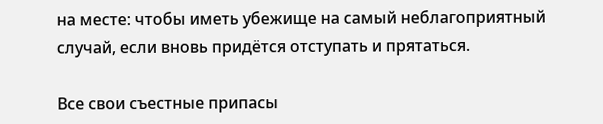на месте: чтобы иметь убежище на самый неблагоприятный случай, если вновь придётся отступать и прятаться.

Все свои съестные припасы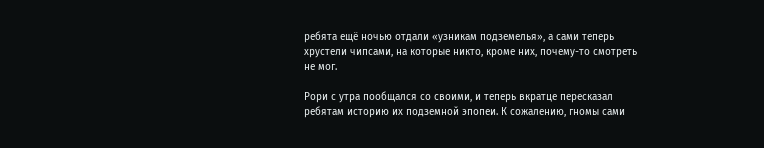ребята ещё ночью отдали «узникам подземелья», а сами теперь хрустели чипсами, на которые никто, кроме них, почему-то смотреть не мог.

Рори с утра пообщался со своими, и теперь вкратце пересказал ребятам историю их подземной эпопеи. К сожалению, гномы сами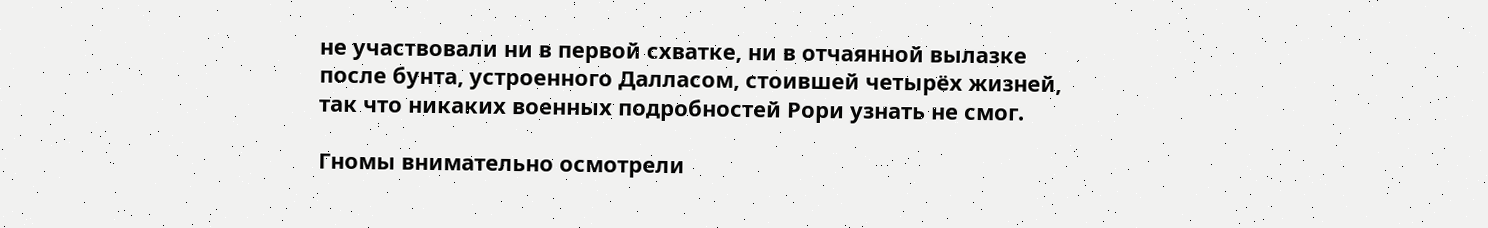не участвовали ни в первой схватке, ни в отчаянной вылазке после бунта, устроенного Далласом, стоившей четырёх жизней, так что никаких военных подробностей Рори узнать не смог.

Гномы внимательно осмотрели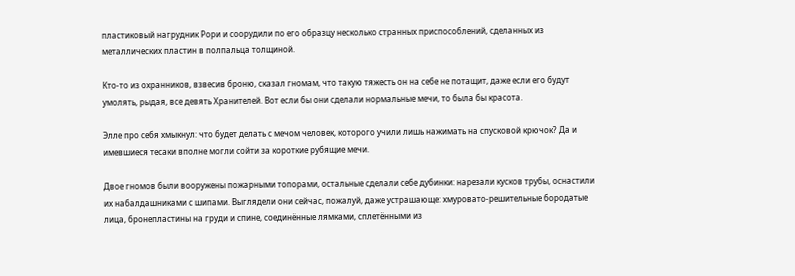пластиковый нагрудник Рори и соорудили по его образцу несколько странных приспособлений, сделанных из металлических пластин в полпальца толщиной.

Кто-то из охранников, взвесив броню, сказал гномам, что такую тяжесть он на себе не потащит, даже если его будут умолять, рыдая, все девять Хранителей. Вот если бы они сделали нормальные мечи, то была бы красота.

Элле про себя хмыкнул: что будет делать с мечом человек, которого учили лишь нажимать на спусковой крючок? Да и имевшиеся тесаки вполне могли сойти за короткие рубящие мечи.

Двое гномов были вооружены пожарными топорами, остальные сделали себе дубинки: нарезали кусков трубы, оснастили их набалдашниками с шипами. Выглядели они сейчас, пожалуй, даже устрашающе: хмуровато-решительные бородатые лица, бронепластины на груди и спине, соединённые лямками, сплетёнными из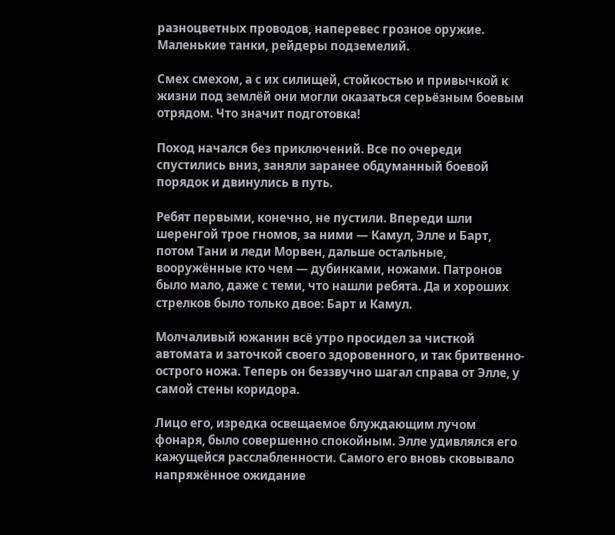разноцветных проводов, наперевес грозное оружие. Маленькие танки, рейдеры подземелий.

Смех смехом, а с их силищей, стойкостью и привычкой к жизни под землёй они могли оказаться серьёзным боевым отрядом. Что значит подготовка!

Поход начался без приключений. Все по очереди спустились вниз, заняли заранее обдуманный боевой порядок и двинулись в путь.

Ребят первыми, конечно, не пустили. Впереди шли шеренгой трое гномов, за ними — Камул, Элле и Барт, потом Тани и леди Морвен, дальше остальные, вооружённые кто чем — дубинками, ножами. Патронов было мало, даже с теми, что нашли ребята. Да и хороших стрелков было только двое: Барт и Камул.

Молчаливый южанин всё утро просидел за чисткой автомата и заточкой своего здоровенного, и так бритвенно-острого ножа. Теперь он беззвучно шагал справа от Элле, у самой стены коридора.

Лицо его, изредка освещаемое блуждающим лучом фонаря, было совершенно спокойным. Элле удивлялся его кажущейся расслабленности. Самого его вновь сковывало напряжённое ожидание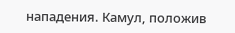нападения. Камул, положив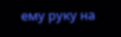ему руку на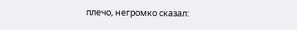плечо, негромко сказал: